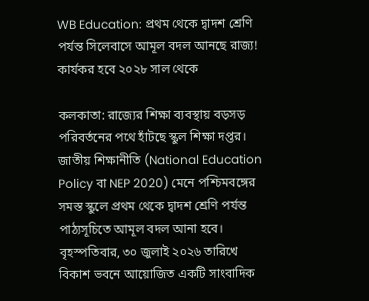WB Education: প্রথম থেকে দ্বাদশ শ্রেণি পর্যন্ত সিলেবাসে আমূল বদল আনছে রাজ্য! কার্যকর হবে ২০২৮ সাল থেকে

কলকাতা: রাজ্যের শিক্ষা ব্যবস্থায় বড়সড় পরিবর্তনের পথে হাঁটছে স্কুল শিক্ষা দপ্তর। জাতীয় শিক্ষানীতি (National Education Policy বা NEP 2020) মেনে পশ্চিমবঙ্গের সমস্ত স্কুলে প্রথম থেকে দ্বাদশ শ্রেণি পর্যন্ত পাঠ্যসূচিতে আমূল বদল আনা হবে। বৃহস্পতিবার, ৩০ জুলাই ২০২৬ তারিখে বিকাশ ভবনে আয়োজিত একটি সাংবাদিক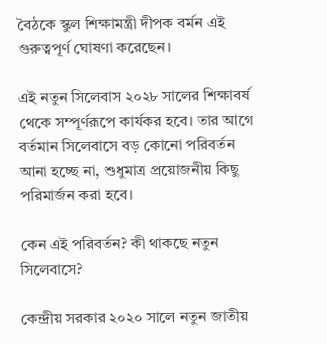বৈঠকে স্কুল শিক্ষামন্ত্রী দীপক বর্মন এই গুরুত্বপূর্ণ ঘোষণা করেছেন।

এই নতুন সিলেবাস ২০২৮ সালের শিক্ষাবর্ষ থেকে সম্পূর্ণরূপে কার্যকর হবে। তার আগে বর্তমান সিলেবাসে বড় কোনো পরিবর্তন আনা হচ্ছে না, শুধুমাত্র প্রয়োজনীয় কিছু পরিমার্জন করা হবে।

কেন এই পরিবর্তন? কী থাকছে নতুন সিলেবাসে?

কেন্দ্রীয় সরকার ২০২০ সালে নতুন জাতীয়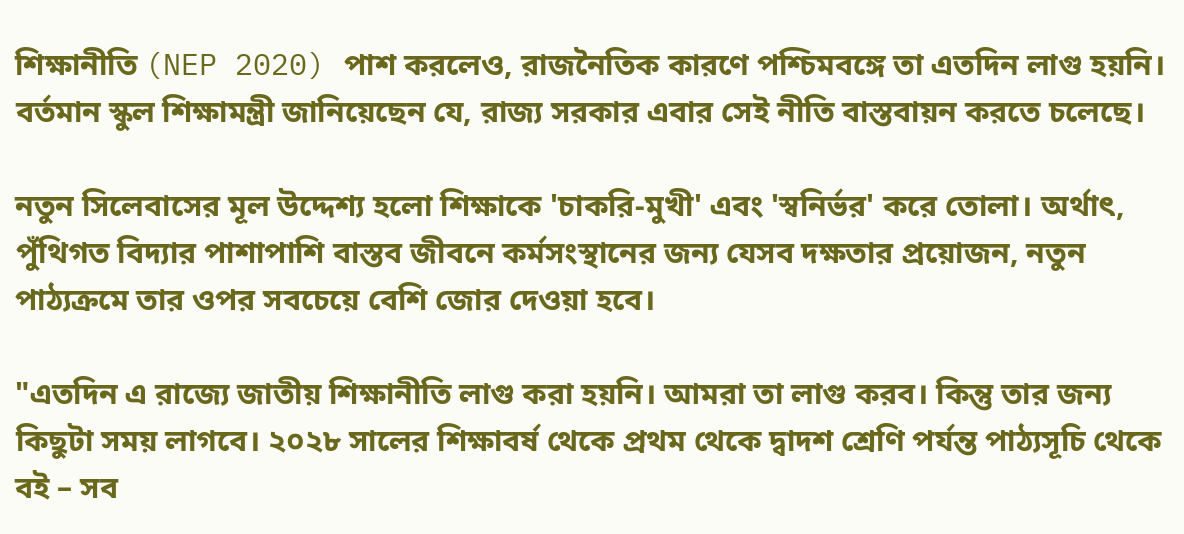শিক্ষানীতি (NEP 2020) পাশ করলেও, রাজনৈতিক কারণে পশ্চিমবঙ্গে তা এতদিন লাগু হয়নি। বর্তমান স্কুল শিক্ষামন্ত্রী জানিয়েছেন যে, রাজ্য সরকার এবার সেই নীতি বাস্তবায়ন করতে চলেছে।

নতুন সিলেবাসের মূল উদ্দেশ্য হলো শিক্ষাকে 'চাকরি-মুখী' এবং 'স্বনির্ভর' করে তোলা। অর্থাৎ, পুঁথিগত বিদ্যার পাশাপাশি বাস্তব জীবনে কর্মসংস্থানের জন্য যেসব দক্ষতার প্রয়োজন, নতুন পাঠ্যক্রমে তার ওপর সবচেয়ে বেশি জোর দেওয়া হবে।

"এতদিন এ রাজ্যে জাতীয় শিক্ষানীতি লাগু করা হয়নি। আমরা তা লাগু করব। কিন্তু তার জন্য কিছুটা সময় লাগবে। ২০২৮ সালের শিক্ষাবর্ষ থেকে প্রথম থেকে দ্বাদশ শ্রেণি পর্যন্ত পাঠ্যসূচি থেকে বই – সব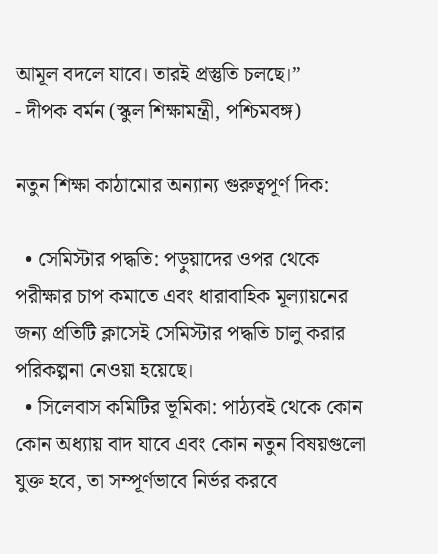আমূল বদলে যাবে। তারই প্রস্তুতি চলছে।”
- দীপক বর্মন (স্কুল শিক্ষামন্ত্রী, পশ্চিমবঙ্গ)

নতুন শিক্ষা কাঠামোর অন্যান্য গুরুত্বপূর্ণ দিক:

  • সেমিস্টার পদ্ধতি: পড়ুয়াদের ওপর থেকে পরীক্ষার চাপ কমাতে এবং ধারাবাহিক মূল্যায়নের জন্য প্রতিটি ক্লাসেই সেমিস্টার পদ্ধতি চালু করার পরিকল্পনা নেওয়া হয়েছে।
  • সিলেবাস কমিটির ভূমিকা: পাঠ্যবই থেকে কোন কোন অধ্যায় বাদ যাবে এবং কোন নতুন বিষয়গুলো যুক্ত হবে, তা সম্পূর্ণভাবে নির্ভর করবে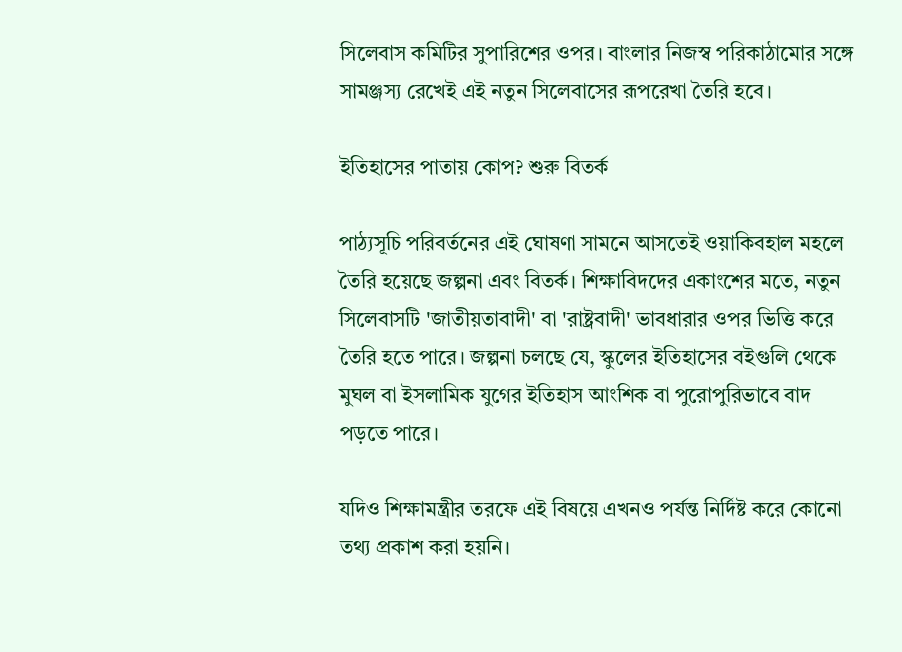সিলেবাস কমিটির সুপারিশের ওপর। বাংলার নিজস্ব পরিকাঠামোর সঙ্গে সামঞ্জস্য রেখেই এই নতুন সিলেবাসের রূপরেখা তৈরি হবে।

ইতিহাসের পাতায় কোপ? শুরু বিতর্ক

পাঠ্যসূচি পরিবর্তনের এই ঘোষণা সামনে আসতেই ওয়াকিবহাল মহলে তৈরি হয়েছে জল্পনা এবং বিতর্ক। শিক্ষাবিদদের একাংশের মতে, নতুন সিলেবাসটি 'জাতীয়তাবাদী' বা 'রাষ্ট্রবাদী' ভাবধারার ওপর ভিত্তি করে তৈরি হতে পারে। জল্পনা চলছে যে, স্কুলের ইতিহাসের বইগুলি থেকে মুঘল বা ইসলামিক যুগের ইতিহাস আংশিক বা পুরোপুরিভাবে বাদ পড়তে পারে।

যদিও শিক্ষামন্ত্রীর তরফে এই বিষয়ে এখনও পর্যন্ত নির্দিষ্ট করে কোনো তথ্য প্রকাশ করা হয়নি।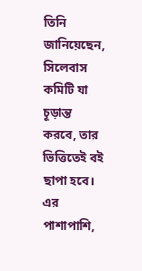তিনি জানিয়েছেন, সিলেবাস কমিটি যা চূড়ান্ত করবে, তার ভিত্তিতেই বই ছাপা হবে। এর পাশাপাশি,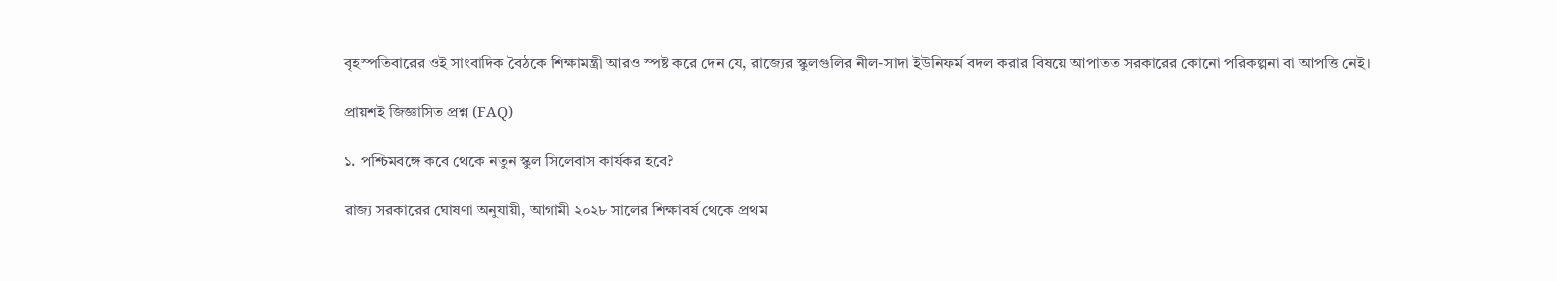বৃহস্পতিবারের ওই সাংবাদিক বৈঠকে শিক্ষামন্ত্রী আরও স্পষ্ট করে দেন যে, রাজ্যের স্কুলগুলির নীল-সাদা ইউনিফর্ম বদল করার বিষয়ে আপাতত সরকারের কোনো পরিকল্পনা বা আপত্তি নেই।

প্রায়শই জিজ্ঞাসিত প্রশ্ন (FAQ)

১. পশ্চিমবঙ্গে কবে থেকে নতুন স্কুল সিলেবাস কার্যকর হবে?

রাজ্য সরকারের ঘোষণা অনুযায়ী, আগামী ২০২৮ সালের শিক্ষাবর্ষ থেকে প্রথম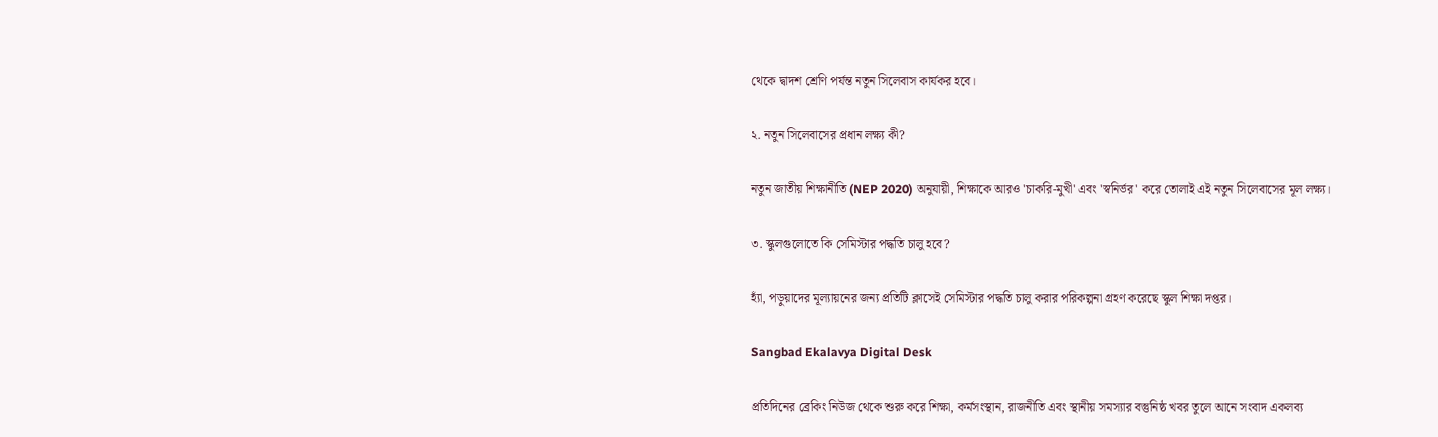থেকে দ্বাদশ শ্রেণি পর্যন্ত নতুন সিলেবাস কার্যকর হবে।

২. নতুন সিলেবাসের প্রধান লক্ষ্য কী?

নতুন জাতীয় শিক্ষানীতি (NEP 2020) অনুযায়ী, শিক্ষাকে আরও 'চাকরি-মুখী' এবং 'স্বনির্ভর' করে তোলাই এই নতুন সিলেবাসের মূল লক্ষ্য।

৩. স্কুলগুলোতে কি সেমিস্টার পদ্ধতি চালু হবে?

হ্যাঁ, পড়ুয়াদের মূল্যায়নের জন্য প্রতিটি ক্লাসেই সেমিস্টার পদ্ধতি চালু করার পরিকল্পনা গ্রহণ করেছে স্কুল শিক্ষা দপ্তর।

Sangbad Ekalavya Digital Desk

প্রতিদিনের ব্রেকিং নিউজ থেকে শুরু করে শিক্ষা, কর্মসংস্থান, রাজনীতি এবং স্থানীয় সমস্যার বস্তুনিষ্ঠ খবর তুলে আনে সংবাদ একলব্য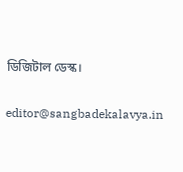ডিজিটাল ডেস্ক।

editor@sangbadekalavya.in